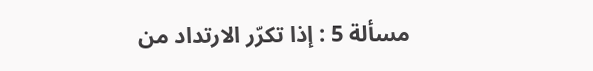مسألة 5 : إذا تكرّر الارتداد من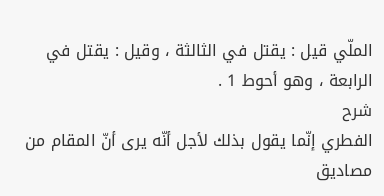الملّي قيل : يقتل في الثالثة ، وقيل : يقتل في الرابعة ، وهو أحوط 1 .
شرح
الفطري إنّما يقول بذلك لأجل أنّه يرى أنّ المقام من مصاديق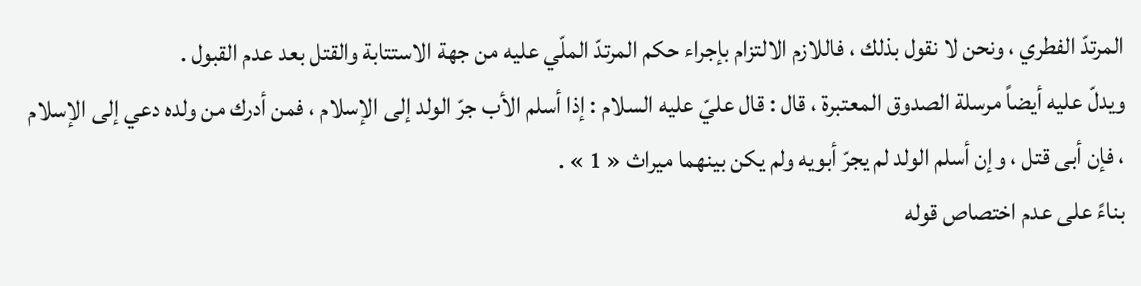المرتدّ الفطري ، ونحن لا نقول بذلك ، فاللازم الالتزام بإجراء حكم المرتدّ الملّي عليه من جهة الاستتابة والقتل بعد عدم القبول .
ويدلّ عليه أيضاً مرسلة الصدوق المعتبرة ، قال : قال عليّ عليه السلام : إذا أسلم الأب جرّ الولد إلى الإسلام ، فمن أدرك من ولده دعي إلى الإسلام ، فإن أبى قتل ، وإن أسلم الولد لم يجرّ أبويه ولم يكن بينهما ميراث « 1 » .
بناءً على عدم اختصاص قوله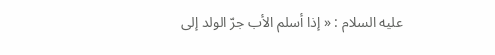عليه السلام : « إذا أسلم الأب جرّ الولد إلى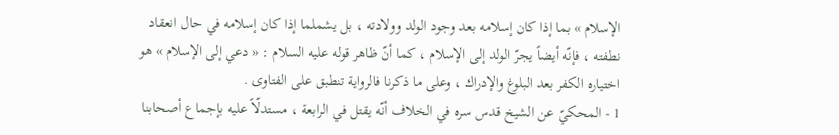الإسلام » بما إذا كان إسلامه بعد وجود الولد وولادته ، بل يشملما إذا كان إسلامه في حال انعقاد نطفته ، فإنّه أيضاً يجرّ الولد إلى الإسلام ، كما أنّ ظاهر قوله عليه السلام : « دعي إلى الإسلام » هو اختياره الكفر بعد البلوغ والإدراك ، وعلى ما ذكرنا فالرواية تنطبق على الفتاوى .
1 - المحكيّ عن الشيخ قدس سره في الخلاف أنّه يقتل في الرابعة ، مستدلّاً عليه بإجماع أصحابنا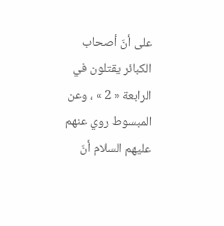على أنّ أصحاب الكبائر يقتلون في الرابعة « 2 » ، وعن المبسوط روي عنهم عليهم السلام أنّ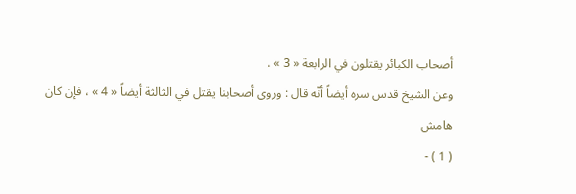أصحاب الكبائر يقتلون في الرابعة « 3 » .
وعن الشيخ قدس سره أيضاً أنّه قال : وروى أصحابنا يقتل في الثالثة أيضاً « 4 » ، فإن كان
هامش
( 1 ) -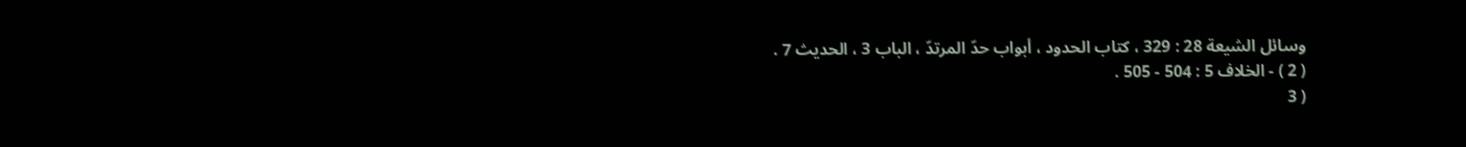وسائل الشيعة 28 : 329 ، كتاب الحدود ، أبواب حدّ المرتدّ ، الباب 3 ، الحديث 7 .
( 2 ) - الخلاف 5 : 504 - 505 .
( 3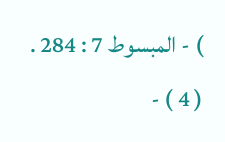) - المبسوط 7 : 284 .
( 4 ) -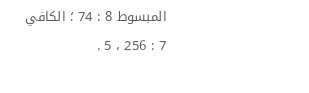المبسوط 8 : 74 ؛ الكافي 7 : 256 ، 5 .